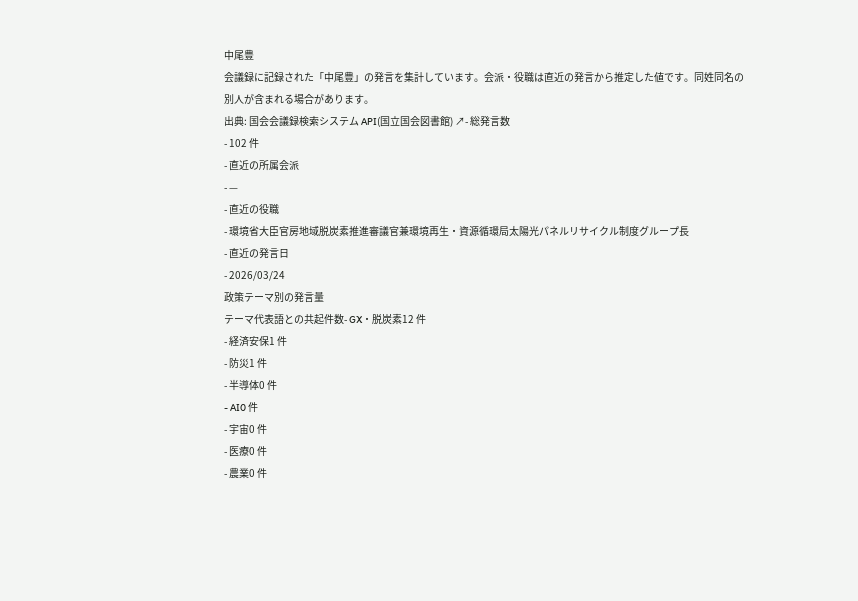中尾豊
会議録に記録された「中尾豊」の発言を集計しています。会派・役職は直近の発言から推定した値です。同姓同名の別人が含まれる場合があります。
出典: 国会会議録検索システム API(国立国会図書館) ↗- 総発言数
- 102 件
- 直近の所属会派
- —
- 直近の役職
- 環境省大臣官房地域脱炭素推進審議官兼環境再生・資源循環局太陽光パネルリサイクル制度グループ長
- 直近の発言日
- 2026/03/24
政策テーマ別の発言量
テーマ代表語との共起件数- GX・脱炭素12 件
- 経済安保1 件
- 防災1 件
- 半導体0 件
- AI0 件
- 宇宙0 件
- 医療0 件
- 農業0 件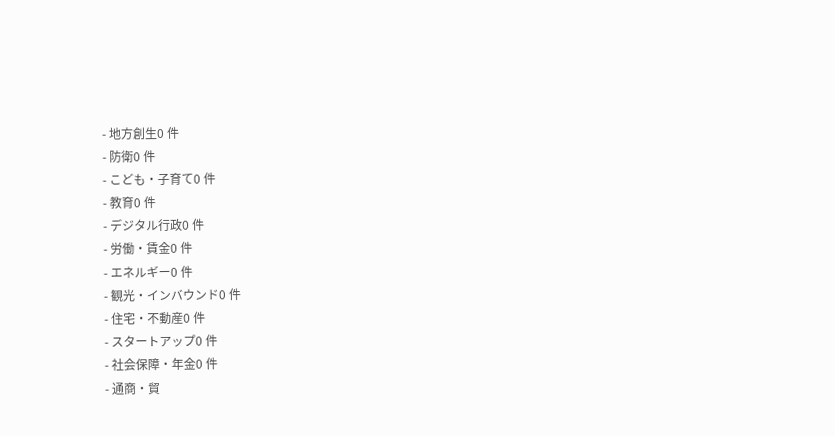- 地方創生0 件
- 防衛0 件
- こども・子育て0 件
- 教育0 件
- デジタル行政0 件
- 労働・賃金0 件
- エネルギー0 件
- 観光・インバウンド0 件
- 住宅・不動産0 件
- スタートアップ0 件
- 社会保障・年金0 件
- 通商・貿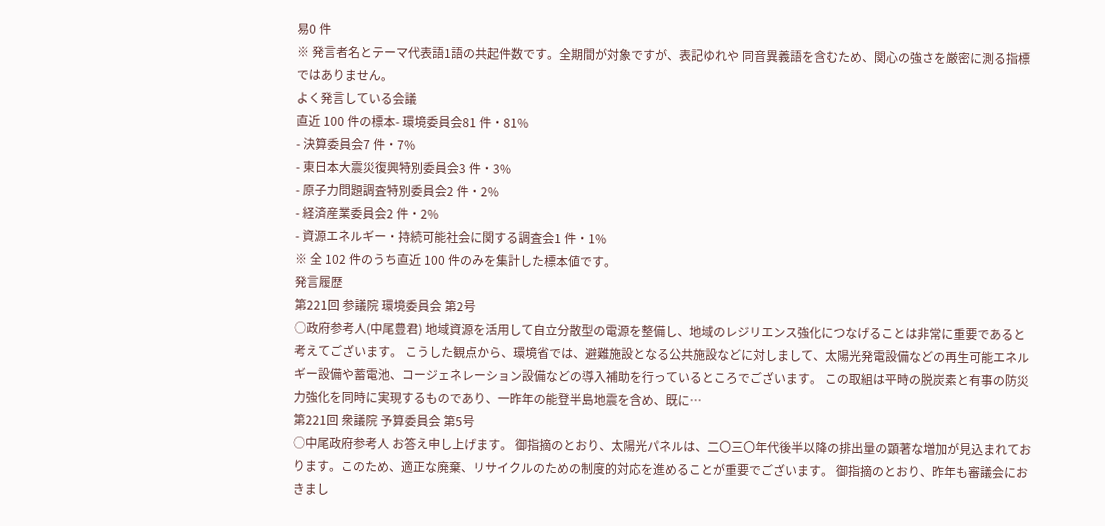易0 件
※ 発言者名とテーマ代表語1語の共起件数です。全期間が対象ですが、表記ゆれや 同音異義語を含むため、関心の強さを厳密に測る指標ではありません。
よく発言している会議
直近 100 件の標本- 環境委員会81 件・81%
- 決算委員会7 件・7%
- 東日本大震災復興特別委員会3 件・3%
- 原子力問題調査特別委員会2 件・2%
- 経済産業委員会2 件・2%
- 資源エネルギー・持続可能社会に関する調査会1 件・1%
※ 全 102 件のうち直近 100 件のみを集計した標本値です。
発言履歴
第221回 参議院 環境委員会 第2号
○政府参考人(中尾豊君) 地域資源を活用して自立分散型の電源を整備し、地域のレジリエンス強化につなげることは非常に重要であると考えてございます。 こうした観点から、環境省では、避難施設となる公共施設などに対しまして、太陽光発電設備などの再生可能エネルギー設備や蓄電池、コージェネレーション設備などの導入補助を行っているところでございます。 この取組は平時の脱炭素と有事の防災力強化を同時に実現するものであり、一昨年の能登半島地震を含め、既に…
第221回 衆議院 予算委員会 第5号
○中尾政府参考人 お答え申し上げます。 御指摘のとおり、太陽光パネルは、二〇三〇年代後半以降の排出量の顕著な増加が見込まれております。このため、適正な廃棄、リサイクルのための制度的対応を進めることが重要でございます。 御指摘のとおり、昨年も審議会におきまし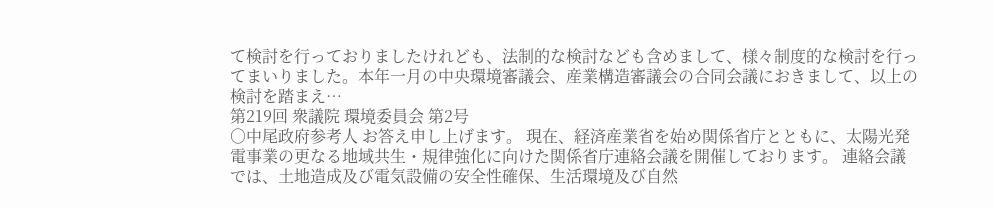て検討を行っておりましたけれども、法制的な検討なども含めまして、様々制度的な検討を行ってまいりました。本年一月の中央環境審議会、産業構造審議会の合同会議におきまして、以上の検討を踏まえ…
第219回 衆議院 環境委員会 第2号
○中尾政府参考人 お答え申し上げます。 現在、経済産業省を始め関係省庁とともに、太陽光発電事業の更なる地域共生・規律強化に向けた関係省庁連絡会議を開催しております。 連絡会議では、土地造成及び電気設備の安全性確保、生活環境及び自然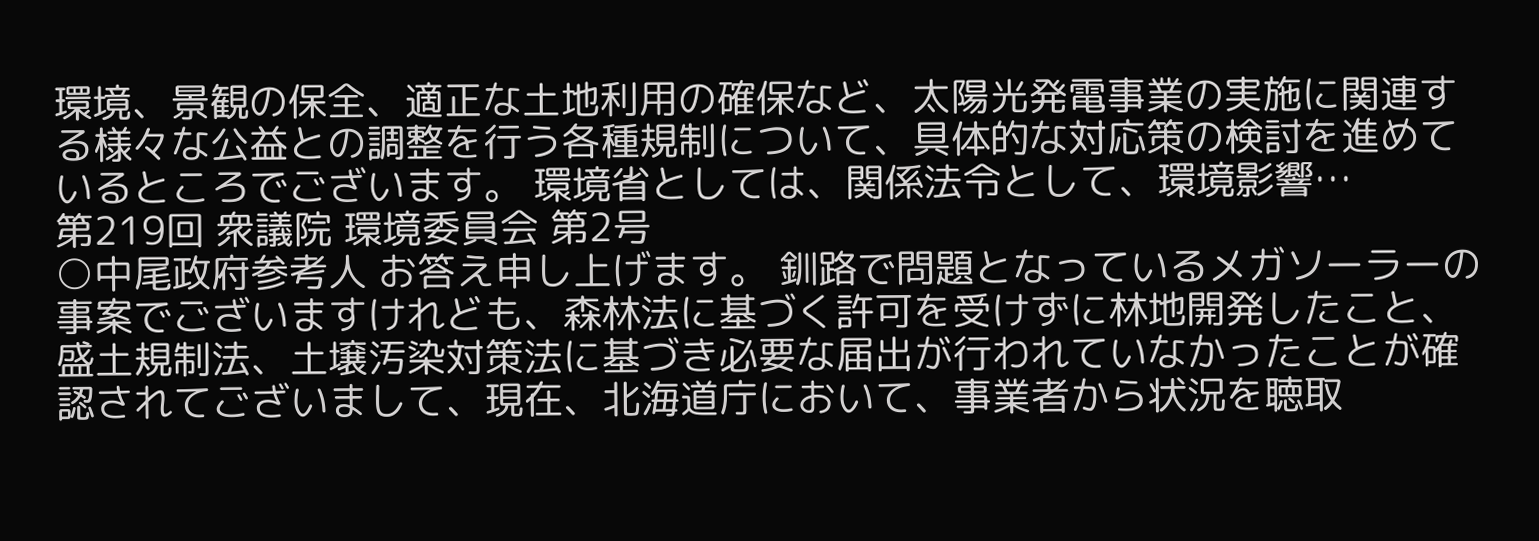環境、景観の保全、適正な土地利用の確保など、太陽光発電事業の実施に関連する様々な公益との調整を行う各種規制について、具体的な対応策の検討を進めているところでございます。 環境省としては、関係法令として、環境影響…
第219回 衆議院 環境委員会 第2号
○中尾政府参考人 お答え申し上げます。 釧路で問題となっているメガソーラーの事案でございますけれども、森林法に基づく許可を受けずに林地開発したこと、盛土規制法、土壌汚染対策法に基づき必要な届出が行われていなかったことが確認されてございまして、現在、北海道庁において、事業者から状況を聴取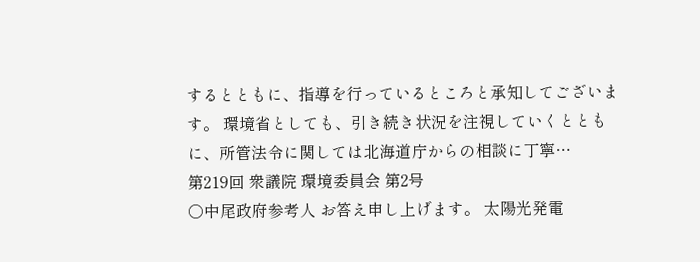するとともに、指導を行っているところと承知してございます。 環境省としても、引き続き状況を注視していくとともに、所管法令に関しては北海道庁からの相談に丁寧…
第219回 衆議院 環境委員会 第2号
○中尾政府参考人 お答え申し上げます。 太陽光発電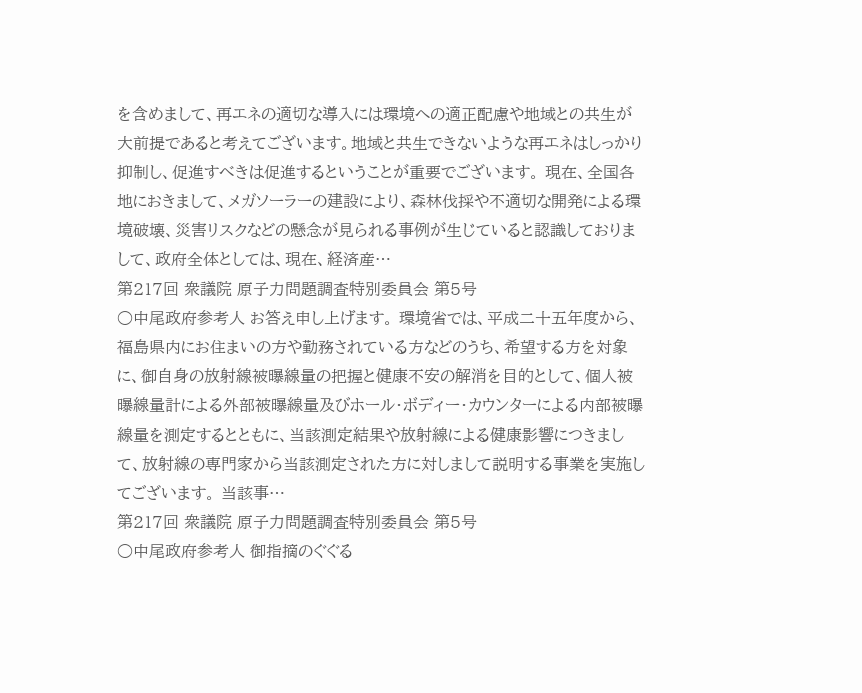を含めまして、再エネの適切な導入には環境への適正配慮や地域との共生が大前提であると考えてございます。地域と共生できないような再エネはしっかり抑制し、促進すべきは促進するということが重要でございます。 現在、全国各地におきまして、メガソーラーの建設により、森林伐採や不適切な開発による環境破壊、災害リスクなどの懸念が見られる事例が生じていると認識しておりまして、政府全体としては、現在、経済産…
第217回 衆議院 原子力問題調査特別委員会 第5号
○中尾政府参考人 お答え申し上げます。 環境省では、平成二十五年度から、福島県内にお住まいの方や勤務されている方などのうち、希望する方を対象に、御自身の放射線被曝線量の把握と健康不安の解消を目的として、個人被曝線量計による外部被曝線量及びホール・ボディー・カウンターによる内部被曝線量を測定するとともに、当該測定結果や放射線による健康影響につきまして、放射線の専門家から当該測定された方に対しまして説明する事業を実施してございます。 当該事…
第217回 衆議院 原子力問題調査特別委員会 第5号
○中尾政府参考人 御指摘のぐぐる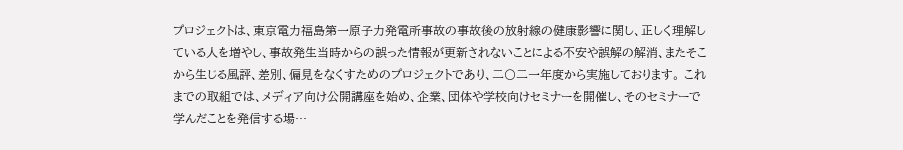プロジェクトは、東京電力福島第一原子力発電所事故の事故後の放射線の健康影響に関し、正しく理解している人を増やし、事故発生当時からの誤った情報が更新されないことによる不安や誤解の解消、またそこから生じる風評、差別、偏見をなくすためのプロジェクトであり、二〇二一年度から実施しております。 これまでの取組では、メディア向け公開講座を始め、企業、団体や学校向けセミナーを開催し、そのセミナーで学んだことを発信する場…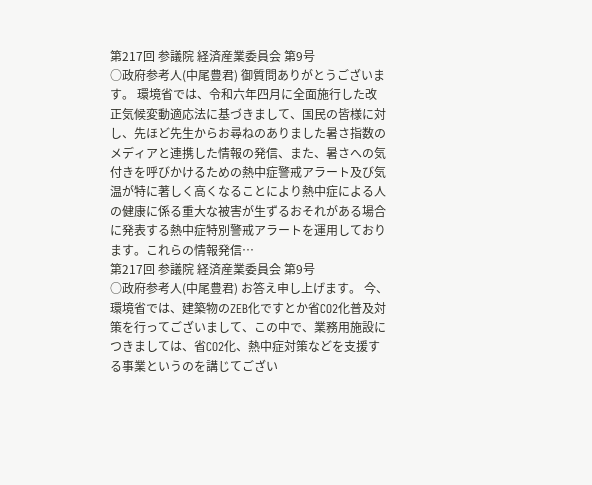第217回 参議院 経済産業委員会 第9号
○政府参考人(中尾豊君) 御質問ありがとうございます。 環境省では、令和六年四月に全面施行した改正気候変動適応法に基づきまして、国民の皆様に対し、先ほど先生からお尋ねのありました暑さ指数のメディアと連携した情報の発信、また、暑さへの気付きを呼びかけるための熱中症警戒アラート及び気温が特に著しく高くなることにより熱中症による人の健康に係る重大な被害が生ずるおそれがある場合に発表する熱中症特別警戒アラートを運用しております。これらの情報発信…
第217回 参議院 経済産業委員会 第9号
○政府参考人(中尾豊君) お答え申し上げます。 今、環境省では、建築物のZEB化ですとか省CO2化普及対策を行ってございまして、この中で、業務用施設につきましては、省CO2化、熱中症対策などを支援する事業というのを講じてござい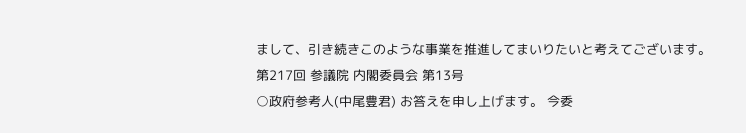まして、引き続きこのような事業を推進してまいりたいと考えてございます。
第217回 参議院 内閣委員会 第13号
○政府参考人(中尾豊君) お答えを申し上げます。 今委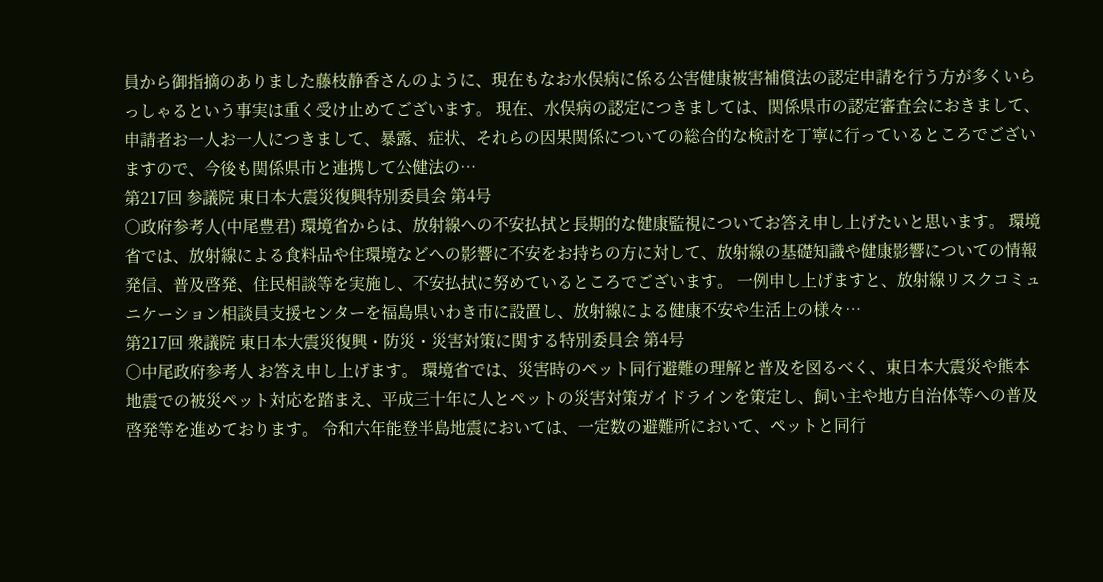員から御指摘のありました藤枝静香さんのように、現在もなお水俣病に係る公害健康被害補償法の認定申請を行う方が多くいらっしゃるという事実は重く受け止めてございます。 現在、水俣病の認定につきましては、関係県市の認定審査会におきまして、申請者お一人お一人につきまして、暴露、症状、それらの因果関係についての総合的な検討を丁寧に行っているところでございますので、今後も関係県市と連携して公健法の…
第217回 参議院 東日本大震災復興特別委員会 第4号
○政府参考人(中尾豊君) 環境省からは、放射線への不安払拭と長期的な健康監視についてお答え申し上げたいと思います。 環境省では、放射線による食料品や住環境などへの影響に不安をお持ちの方に対して、放射線の基礎知識や健康影響についての情報発信、普及啓発、住民相談等を実施し、不安払拭に努めているところでございます。 一例申し上げますと、放射線リスクコミュニケーション相談員支援センターを福島県いわき市に設置し、放射線による健康不安や生活上の様々…
第217回 衆議院 東日本大震災復興・防災・災害対策に関する特別委員会 第4号
○中尾政府参考人 お答え申し上げます。 環境省では、災害時のペット同行避難の理解と普及を図るべく、東日本大震災や熊本地震での被災ペット対応を踏まえ、平成三十年に人とペットの災害対策ガイドラインを策定し、飼い主や地方自治体等への普及啓発等を進めております。 令和六年能登半島地震においては、一定数の避難所において、ペットと同行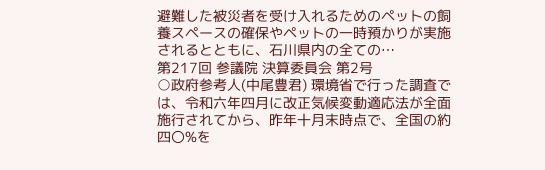避難した被災者を受け入れるためのペットの飼養スペースの確保やペットの一時預かりが実施されるとともに、石川県内の全ての…
第217回 参議院 決算委員会 第2号
○政府参考人(中尾豊君) 環境省で行った調査では、令和六年四月に改正気候変動適応法が全面施行されてから、昨年十月末時点で、全国の約四〇%を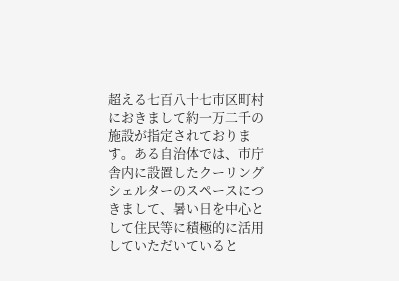超える七百八十七市区町村におきまして約一万二千の施設が指定されております。ある自治体では、市庁舎内に設置したクーリングシェルターのスペースにつきまして、暑い日を中心として住民等に積極的に活用していただいていると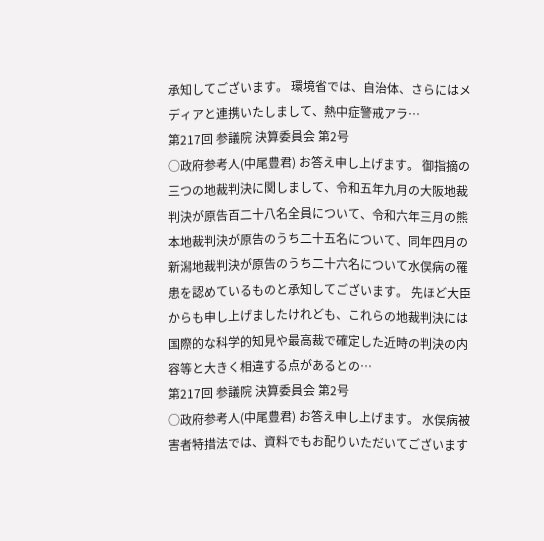承知してございます。 環境省では、自治体、さらにはメディアと連携いたしまして、熱中症警戒アラ…
第217回 参議院 決算委員会 第2号
○政府参考人(中尾豊君) お答え申し上げます。 御指摘の三つの地裁判決に関しまして、令和五年九月の大阪地裁判決が原告百二十八名全員について、令和六年三月の熊本地裁判決が原告のうち二十五名について、同年四月の新潟地裁判決が原告のうち二十六名について水俣病の罹患を認めているものと承知してございます。 先ほど大臣からも申し上げましたけれども、これらの地裁判決には国際的な科学的知見や最高裁で確定した近時の判決の内容等と大きく相違する点があるとの…
第217回 参議院 決算委員会 第2号
○政府参考人(中尾豊君) お答え申し上げます。 水俣病被害者特措法では、資料でもお配りいただいてございます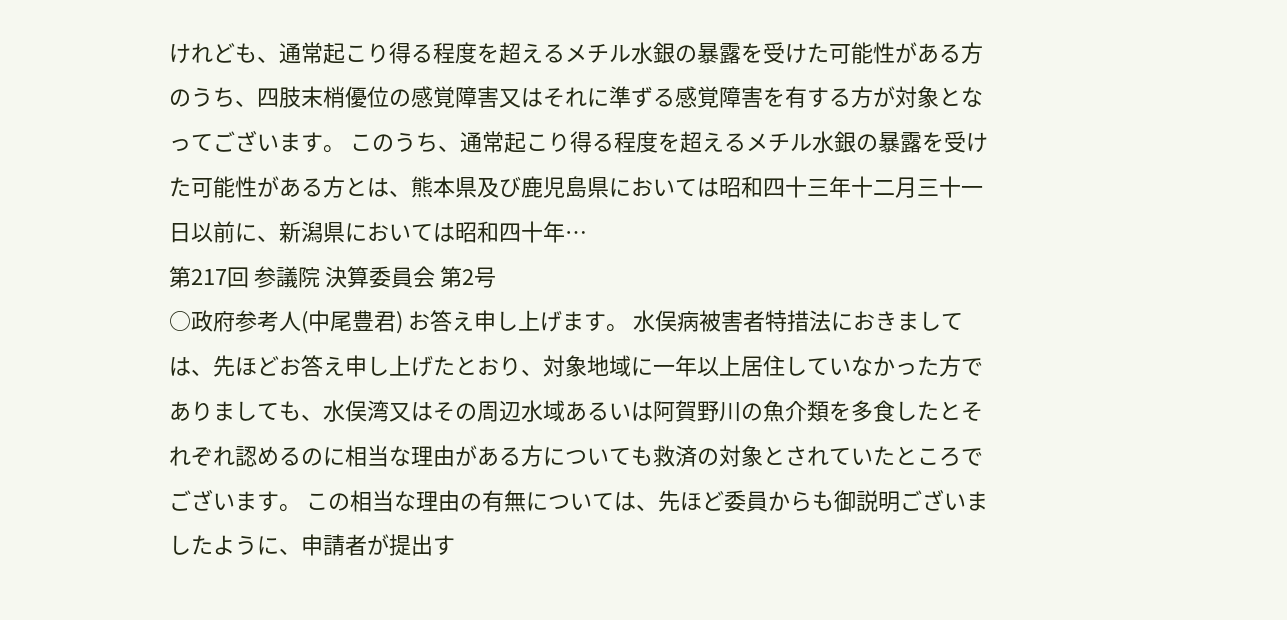けれども、通常起こり得る程度を超えるメチル水銀の暴露を受けた可能性がある方のうち、四肢末梢優位の感覚障害又はそれに準ずる感覚障害を有する方が対象となってございます。 このうち、通常起こり得る程度を超えるメチル水銀の暴露を受けた可能性がある方とは、熊本県及び鹿児島県においては昭和四十三年十二月三十一日以前に、新潟県においては昭和四十年…
第217回 参議院 決算委員会 第2号
○政府参考人(中尾豊君) お答え申し上げます。 水俣病被害者特措法におきましては、先ほどお答え申し上げたとおり、対象地域に一年以上居住していなかった方でありましても、水俣湾又はその周辺水域あるいは阿賀野川の魚介類を多食したとそれぞれ認めるのに相当な理由がある方についても救済の対象とされていたところでございます。 この相当な理由の有無については、先ほど委員からも御説明ございましたように、申請者が提出す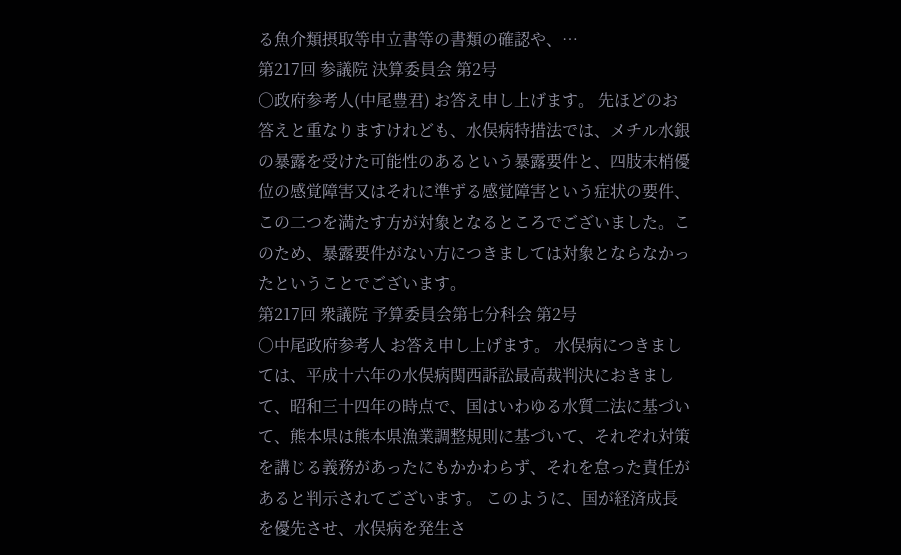る魚介類摂取等申立書等の書類の確認や、…
第217回 参議院 決算委員会 第2号
○政府参考人(中尾豊君) お答え申し上げます。 先ほどのお答えと重なりますけれども、水俣病特措法では、メチル水銀の暴露を受けた可能性のあるという暴露要件と、四肢末梢優位の感覚障害又はそれに準ずる感覚障害という症状の要件、この二つを満たす方が対象となるところでございました。このため、暴露要件がない方につきましては対象とならなかったということでございます。
第217回 衆議院 予算委員会第七分科会 第2号
○中尾政府参考人 お答え申し上げます。 水俣病につきましては、平成十六年の水俣病関西訴訟最高裁判決におきまして、昭和三十四年の時点で、国はいわゆる水質二法に基づいて、熊本県は熊本県漁業調整規則に基づいて、それぞれ対策を講じる義務があったにもかかわらず、それを怠った責任があると判示されてございます。 このように、国が経済成長を優先させ、水俣病を発生さ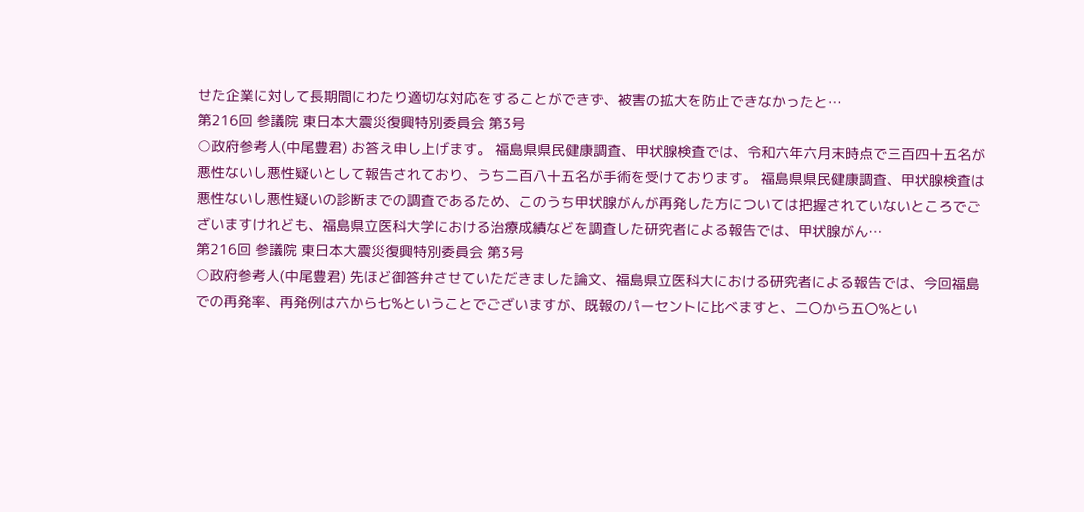せた企業に対して長期間にわたり適切な対応をすることができず、被害の拡大を防止できなかったと…
第216回 参議院 東日本大震災復興特別委員会 第3号
○政府参考人(中尾豊君) お答え申し上げます。 福島県県民健康調査、甲状腺検査では、令和六年六月末時点で三百四十五名が悪性ないし悪性疑いとして報告されており、うち二百八十五名が手術を受けております。 福島県県民健康調査、甲状腺検査は悪性ないし悪性疑いの診断までの調査であるため、このうち甲状腺がんが再発した方については把握されていないところでございますけれども、福島県立医科大学における治療成績などを調査した研究者による報告では、甲状腺がん…
第216回 参議院 東日本大震災復興特別委員会 第3号
○政府参考人(中尾豊君) 先ほど御答弁させていただきました論文、福島県立医科大における研究者による報告では、今回福島での再発率、再発例は六から七%ということでございますが、既報のパーセントに比べますと、二〇から五〇%とい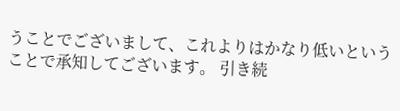うことでございまして、これよりはかなり低いということで承知してございます。 引き続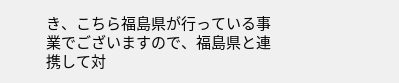き、こちら福島県が行っている事業でございますので、福島県と連携して対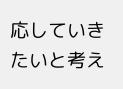応していきたいと考え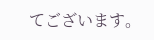てございます。